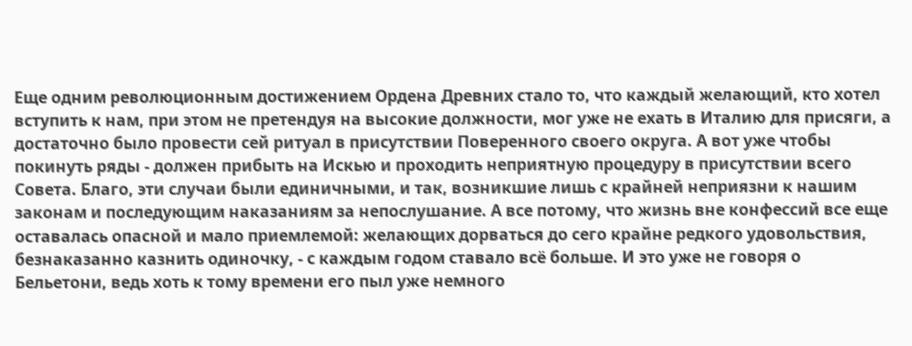Еще одним революционным достижением Ордена Древних стало то, что каждый желающий, кто хотел вступить к нам, при этом не претендуя на высокие должности, мог уже не ехать в Италию для присяги, а достаточно было провести сей ритуал в присутствии Поверенного своего округа. А вот уже чтобы покинуть ряды - должен прибыть на Искью и проходить неприятную процедуру в присутствии всего Совета. Благо, эти случаи были единичными, и так, возникшие лишь с крайней неприязни к нашим законам и последующим наказаниям за непослушание. А все потому, что жизнь вне конфессий все еще оставалась опасной и мало приемлемой: желающих дорваться до сего крайне редкого удовольствия, безнаказанно казнить одиночку, - с каждым годом ставало всё больше. И это уже не говоря о Бельетони, ведь хоть к тому времени его пыл уже немного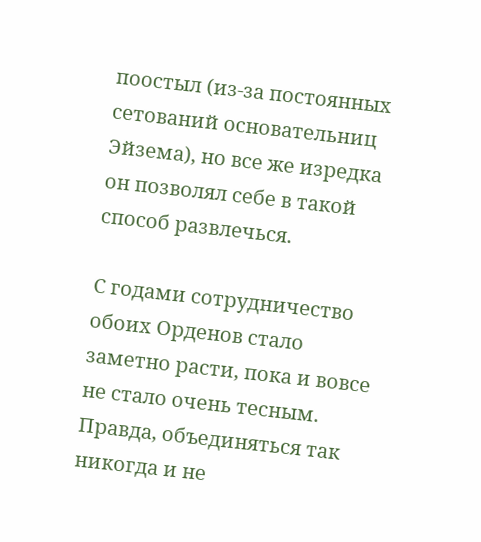поостыл (из-за постоянных сетований основательниц Эйзема), но все же изредка он позволял себе в такой способ развлечься.

С годами сотрудничество обоих Орденов стало заметно расти, пока и вовсе не стало очень тесным. Правда, объединяться так никогда и не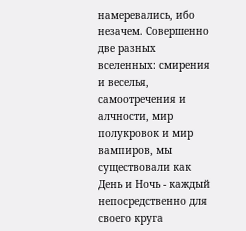намеревались, ибо незачем. Совершенно две разных вселенных: смирения и веселья, самоотречения и алчности, мир полукровок и мир вампиров, мы существовали как День и Ночь - каждый непосредственно для своего круга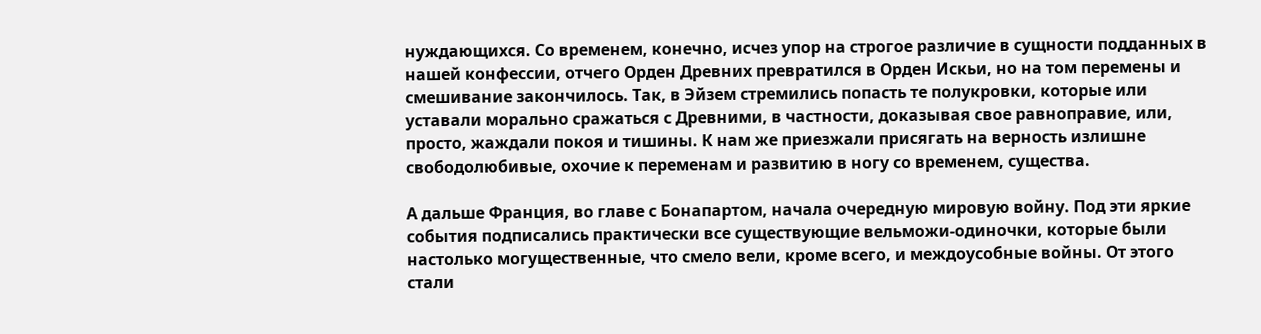нуждающихся. Со временем, конечно, исчез упор на строгое различие в сущности подданных в нашей конфессии, отчего Орден Древних превратился в Орден Искьи, но на том перемены и смешивание закончилось. Так, в Эйзем стремились попасть те полукровки, которые или уставали морально сражаться с Древними, в частности, доказывая свое равноправие, или, просто, жаждали покоя и тишины. К нам же приезжали присягать на верность излишне свободолюбивые, охочие к переменам и развитию в ногу со временем, существа.

А дальше Франция, во главе с Бонапартом, начала очередную мировую войну. Под эти яркие события подписались практически все существующие вельможи-одиночки, которые были настолько могущественные, что смело вели, кроме всего, и междоусобные войны. От этого стали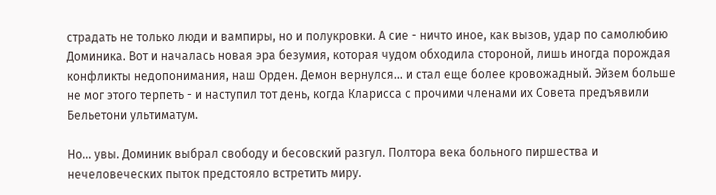страдать не только люди и вампиры, но и полукровки. А сие - ничто иное, как вызов, удар по самолюбию Доминика. Вот и началась новая эра безумия, которая чудом обходила стороной, лишь иногда порождая конфликты недопонимания, наш Орден. Демон вернулся... и стал еще более кровожадный. Эйзем больше не мог этого терпеть - и наступил тот день, когда Кларисса с прочими членами их Совета предъявили Бельетони ультиматум.

Но... увы. Доминик выбрал свободу и бесовский разгул. Полтора века больного пиршества и нечеловеческих пыток предстояло встретить миру.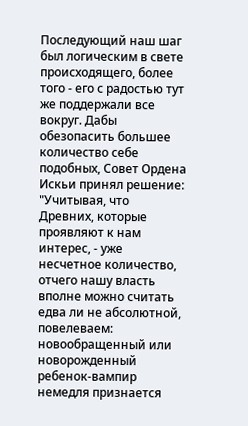Последующий наш шаг был логическим в свете происходящего, более того - его с радостью тут же поддержали все вокруг. Дабы обезопасить большее количество себе подобных, Совет Ордена Искьи принял решение: "Учитывая, что Древних, которые проявляют к нам интерес, - уже несчетное количество, отчего нашу власть вполне можно считать едва ли не абсолютной, повелеваем: новообращенный или новорожденный ребенок-вампир немедля признается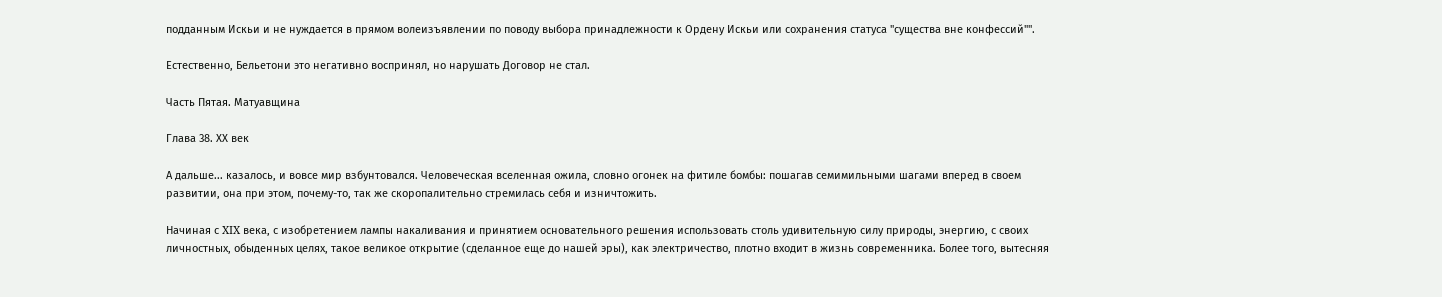подданным Искьи и не нуждается в прямом волеизъявлении по поводу выбора принадлежности к Ордену Искьи или сохранения статуса "существа вне конфессий"".

Естественно, Бельетони это негативно воспринял, но нарушать Договор не стал.

Часть Пятая. Матуавщина

Глава 38. ХХ век

А дальше... казалось, и вовсе мир взбунтовался. Человеческая вселенная ожила, словно огонек на фитиле бомбы: пошагав семимильными шагами вперед в своем развитии, она при этом, почему-то, так же скоропалительно стремилась себя и изничтожить.

Начиная с XIX века, с изобретением лампы накаливания и принятием основательного решения использовать столь удивительную силу природы, энергию, с своих личностных, обыденных целях, такое великое открытие (сделанное еще до нашей эры), как электричество, плотно входит в жизнь современника. Более того, вытесняя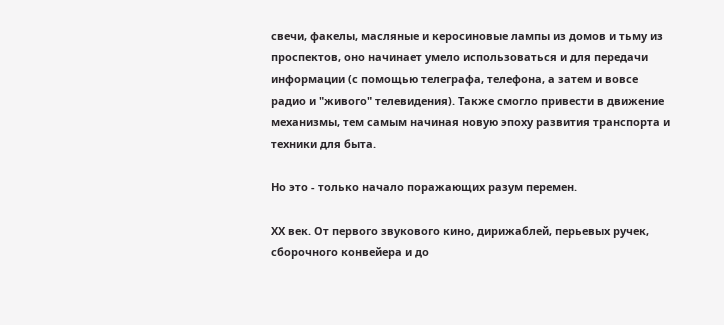свечи, факелы, масляные и керосиновые лампы из домов и тьму из проспектов, оно начинает умело использоваться и для передачи информации (с помощью телеграфа, телефона, а затем и вовсе радио и "живого" телевидения). Также смогло привести в движение механизмы, тем самым начиная новую эпоху развития транспорта и техники для быта.

Но это - только начало поражающих разум перемен.

ХХ век. От первого звукового кино, дирижаблей, перьевых ручек, сборочного конвейера и до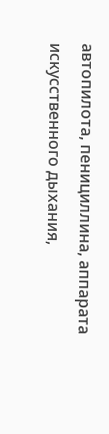автопилота, пенициллина, аппарата искусственного дыхания,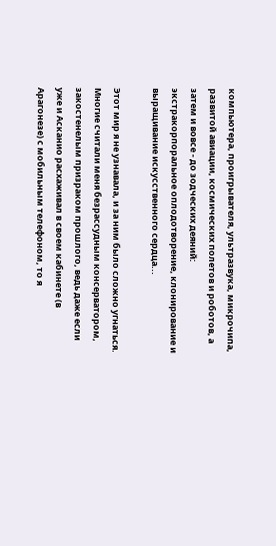компьютера, проигрывателя, ультразвука, микрочипа, развитой авиации, космических полетов и роботов, а затем и вовсе - до зодческих деяний: экстракорпоральное оплодотворение, клонирование и выращивание искусственного сердца...

Этот мир я не узнавала, и за ним было сложно угнаться. Многие считали меня безрассудным консерватором, закостенелым призраком прошлого, ведь даже если уже и Асканио расхаживал в своем кабинете (в Арагонезе) с мобильным телефоном, то я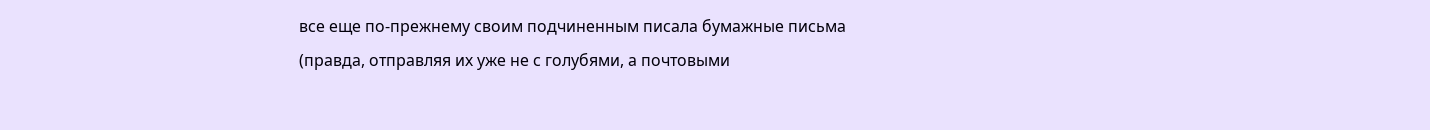все еще по-прежнему своим подчиненным писала бумажные письма (правда, отправляя их уже не с голубями, а почтовыми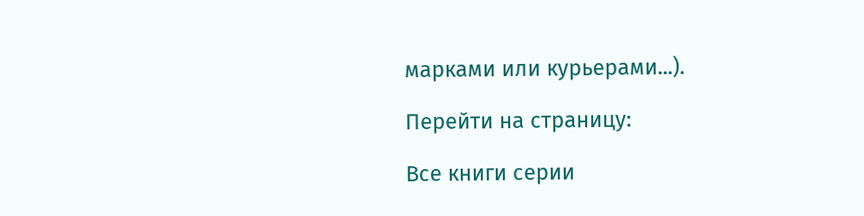марками или курьерами...).

Перейти на страницу:

Все книги серии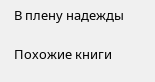В плену надежды

Похожие книги